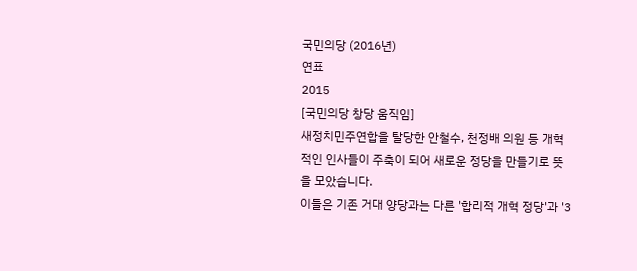국민의당 (2016년)
연표
2015
[국민의당 창당 움직임]
새정치민주연합을 탈당한 안철수, 천정배 의원 등 개혁적인 인사들이 주축이 되어 새로운 정당을 만들기로 뜻을 모았습니다.
이들은 기존 거대 양당과는 다른 '합리적 개혁 정당'과 '3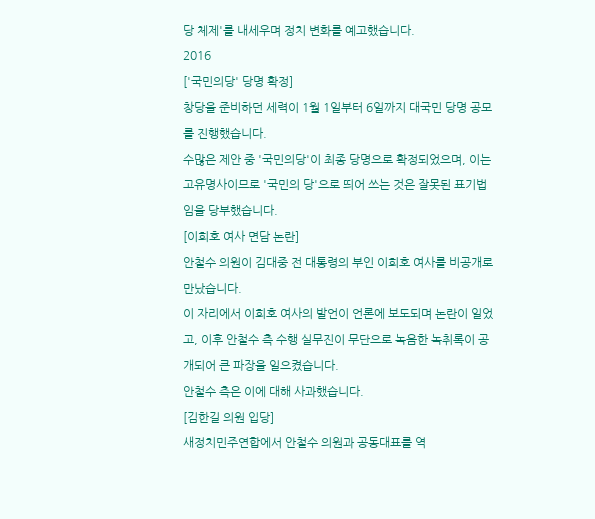당 체제'를 내세우며 정치 변화를 예고했습니다.
2016
['국민의당' 당명 확정]
창당을 준비하던 세력이 1월 1일부터 6일까지 대국민 당명 공모를 진행했습니다.
수많은 제안 중 '국민의당'이 최종 당명으로 확정되었으며, 이는 고유명사이므로 '국민의 당'으로 띄어 쓰는 것은 잘못된 표기법임을 당부했습니다.
[이희호 여사 면담 논란]
안철수 의원이 김대중 전 대통령의 부인 이희호 여사를 비공개로 만났습니다.
이 자리에서 이희호 여사의 발언이 언론에 보도되며 논란이 일었고, 이후 안철수 측 수행 실무진이 무단으로 녹음한 녹취록이 공개되어 큰 파장을 일으켰습니다.
안철수 측은 이에 대해 사과했습니다.
[김한길 의원 입당]
새정치민주연합에서 안철수 의원과 공동대표를 역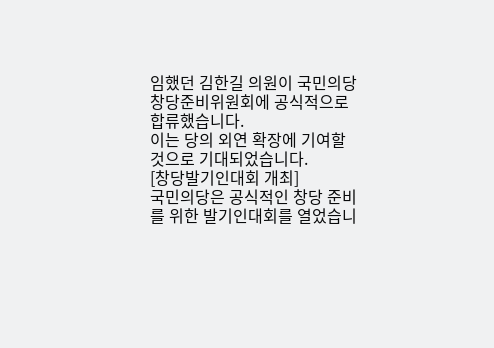임했던 김한길 의원이 국민의당 창당준비위원회에 공식적으로 합류했습니다.
이는 당의 외연 확장에 기여할 것으로 기대되었습니다.
[창당발기인대회 개최]
국민의당은 공식적인 창당 준비를 위한 발기인대회를 열었습니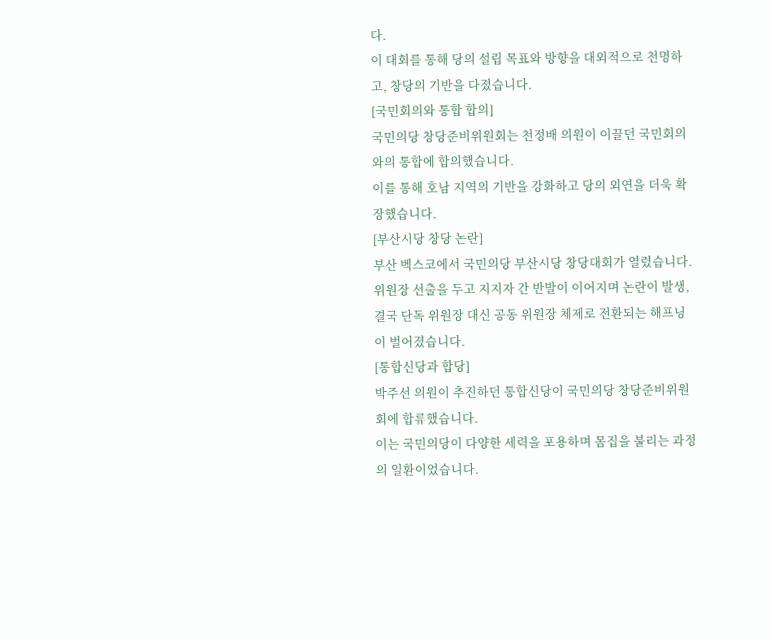다.
이 대회를 통해 당의 설립 목표와 방향을 대외적으로 천명하고, 창당의 기반을 다졌습니다.
[국민회의와 통합 합의]
국민의당 창당준비위원회는 천정배 의원이 이끌던 국민회의와의 통합에 합의했습니다.
이를 통해 호남 지역의 기반을 강화하고 당의 외연을 더욱 확장했습니다.
[부산시당 창당 논란]
부산 벡스코에서 국민의당 부산시당 창당대회가 열렸습니다.
위원장 선출을 두고 지지자 간 반발이 이어지며 논란이 발생, 결국 단독 위원장 대신 공동 위원장 체제로 전환되는 해프닝이 벌어졌습니다.
[통합신당과 합당]
박주선 의원이 추진하던 통합신당이 국민의당 창당준비위원회에 합류했습니다.
이는 국민의당이 다양한 세력을 포용하며 몸집을 불리는 과정의 일환이었습니다.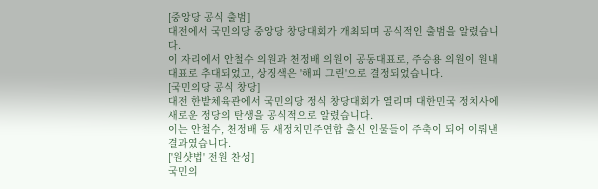[중앙당 공식 출범]
대전에서 국민의당 중앙당 창당대회가 개최되며 공식적인 출범을 알렸습니다.
이 자리에서 안철수 의원과 천정배 의원이 공동대표로, 주승용 의원이 원내대표로 추대되었고, 상징색은 '해피 그린'으로 결정되었습니다.
[국민의당 공식 창당]
대전 한밭체육관에서 국민의당 정식 창당대회가 열리며 대한민국 정치사에 새로운 정당의 탄생을 공식적으로 알렸습니다.
이는 안철수, 천정배 등 새정치민주연합 출신 인물들이 주축이 되어 이뤄낸 결과였습니다.
['원샷법' 전원 찬성]
국민의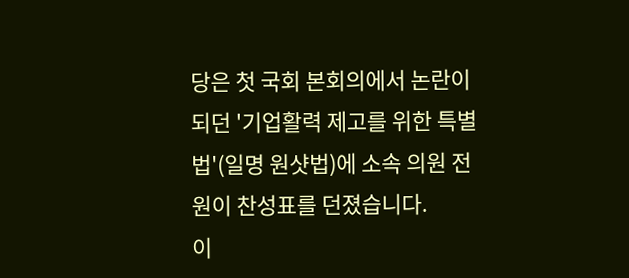당은 첫 국회 본회의에서 논란이 되던 '기업활력 제고를 위한 특별법'(일명 원샷법)에 소속 의원 전원이 찬성표를 던졌습니다.
이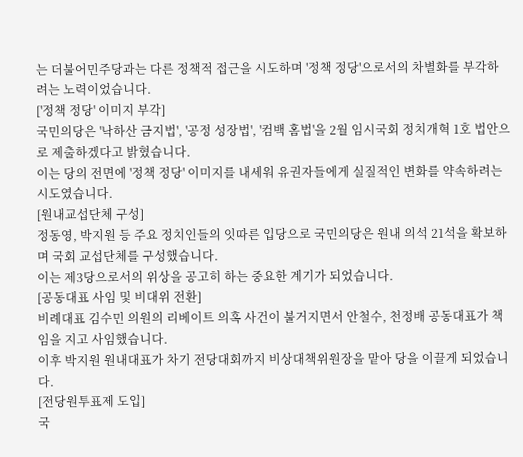는 더불어민주당과는 다른 정책적 접근을 시도하며 '정책 정당'으로서의 차별화를 부각하려는 노력이었습니다.
['정책 정당' 이미지 부각]
국민의당은 '낙하산 금지법', '공정 성장법', '컴백 홈법'을 2월 임시국회 정치개혁 1호 법안으로 제출하겠다고 밝혔습니다.
이는 당의 전면에 '정책 정당' 이미지를 내세워 유권자들에게 실질적인 변화를 약속하려는 시도였습니다.
[원내교섭단체 구성]
정동영, 박지원 등 주요 정치인들의 잇따른 입당으로 국민의당은 원내 의석 21석을 확보하며 국회 교섭단체를 구성했습니다.
이는 제3당으로서의 위상을 공고히 하는 중요한 계기가 되었습니다.
[공동대표 사임 및 비대위 전환]
비례대표 김수민 의원의 리베이트 의혹 사건이 불거지면서 안철수, 천정배 공동대표가 책임을 지고 사임했습니다.
이후 박지원 원내대표가 차기 전당대회까지 비상대책위원장을 맡아 당을 이끌게 되었습니다.
[전당원투표제 도입]
국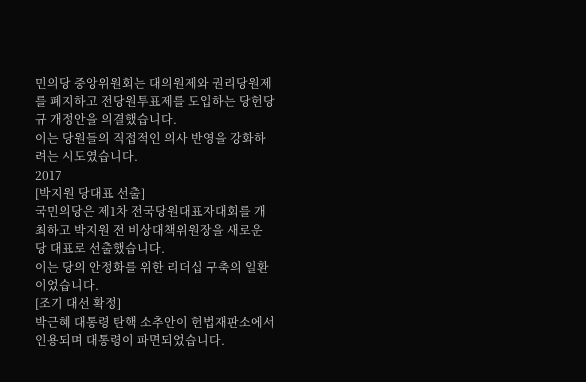민의당 중앙위원회는 대의원제와 권리당원제를 폐지하고 전당원투표제를 도입하는 당헌당규 개정안을 의결했습니다.
이는 당원들의 직접적인 의사 반영을 강화하려는 시도였습니다.
2017
[박지원 당대표 선출]
국민의당은 제1차 전국당원대표자대회를 개최하고 박지원 전 비상대책위원장을 새로운 당 대표로 선출했습니다.
이는 당의 안정화를 위한 리더십 구축의 일환이었습니다.
[조기 대선 확정]
박근혜 대통령 탄핵 소추안이 헌법재판소에서 인용되며 대통령이 파면되었습니다.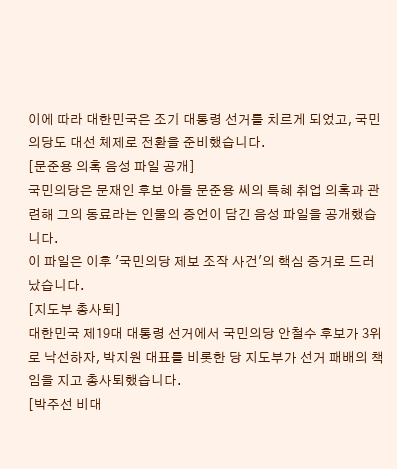이에 따라 대한민국은 조기 대통령 선거를 치르게 되었고, 국민의당도 대선 체제로 전환을 준비했습니다.
[문준용 의혹 음성 파일 공개]
국민의당은 문재인 후보 아들 문준용 씨의 특혜 취업 의혹과 관련해 그의 동료라는 인물의 증언이 담긴 음성 파일을 공개했습니다.
이 파일은 이후 '국민의당 제보 조작 사건'의 핵심 증거로 드러났습니다.
[지도부 총사퇴]
대한민국 제19대 대통령 선거에서 국민의당 안철수 후보가 3위로 낙선하자, 박지원 대표를 비롯한 당 지도부가 선거 패배의 책임을 지고 총사퇴했습니다.
[박주선 비대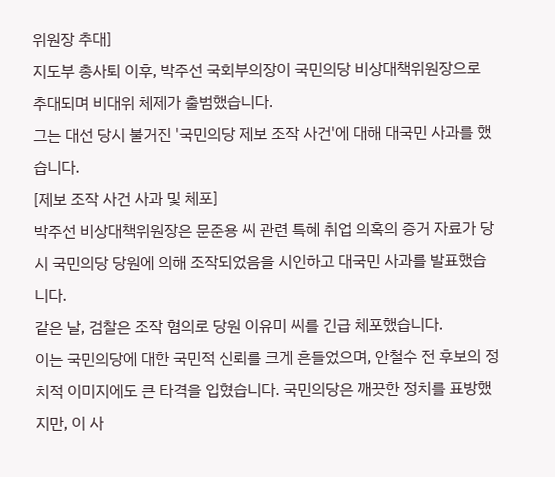위원장 추대]
지도부 총사퇴 이후, 박주선 국회부의장이 국민의당 비상대책위원장으로 추대되며 비대위 체제가 출범했습니다.
그는 대선 당시 불거진 '국민의당 제보 조작 사건'에 대해 대국민 사과를 했습니다.
[제보 조작 사건 사과 및 체포]
박주선 비상대책위원장은 문준용 씨 관련 특혜 취업 의혹의 증거 자료가 당시 국민의당 당원에 의해 조작되었음을 시인하고 대국민 사과를 발표했습니다.
같은 날, 검찰은 조작 혐의로 당원 이유미 씨를 긴급 체포했습니다.
이는 국민의당에 대한 국민적 신뢰를 크게 흔들었으며, 안철수 전 후보의 정치적 이미지에도 큰 타격을 입혔습니다. 국민의당은 깨끗한 정치를 표방했지만, 이 사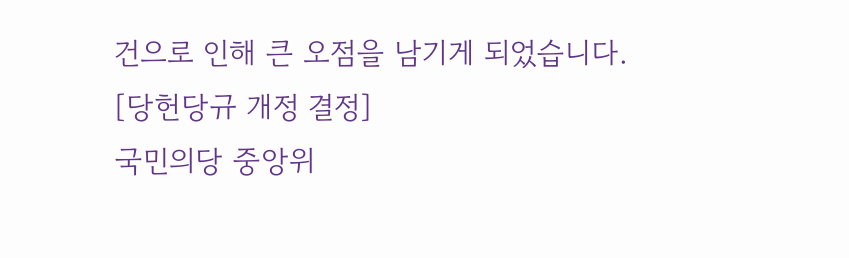건으로 인해 큰 오점을 남기게 되었습니다.
[당헌당규 개정 결정]
국민의당 중앙위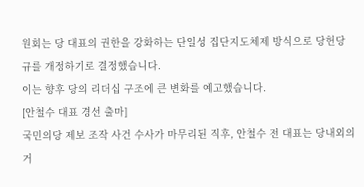원회는 당 대표의 권한을 강화하는 단일성 집단지도체제 방식으로 당헌당규를 개정하기로 결정했습니다.
이는 향후 당의 리더십 구조에 큰 변화를 예고했습니다.
[안철수 대표 경선 출마]
국민의당 제보 조작 사건 수사가 마무리된 직후, 안철수 전 대표는 당내외의 거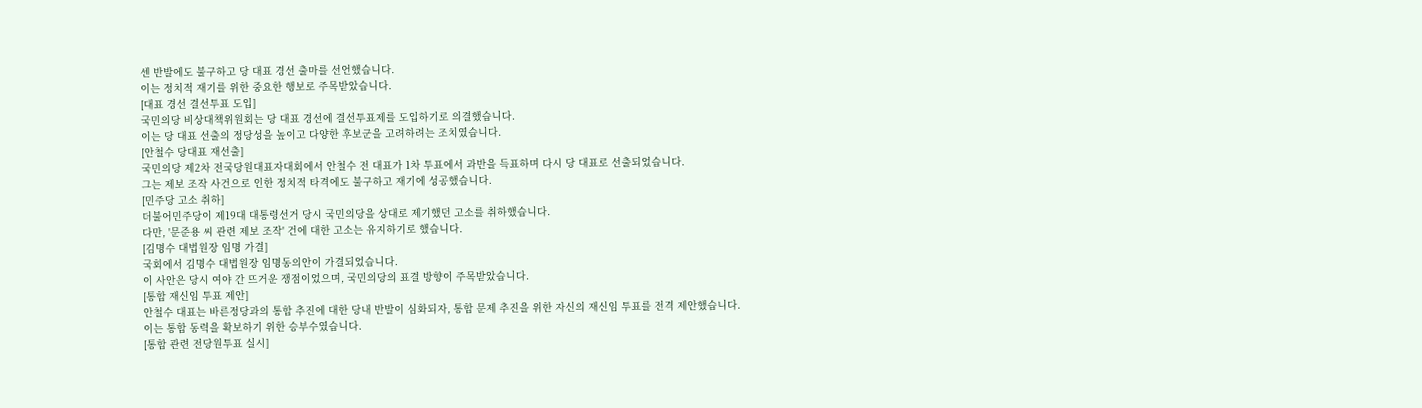센 반발에도 불구하고 당 대표 경선 출마를 선언했습니다.
이는 정치적 재기를 위한 중요한 행보로 주목받았습니다.
[대표 경선 결선투표 도입]
국민의당 비상대책위원회는 당 대표 경선에 결선투표제를 도입하기로 의결했습니다.
이는 당 대표 선출의 정당성을 높이고 다양한 후보군을 고려하려는 조치였습니다.
[안철수 당대표 재선출]
국민의당 제2차 전국당원대표자대회에서 안철수 전 대표가 1차 투표에서 과반을 득표하며 다시 당 대표로 선출되었습니다.
그는 제보 조작 사건으로 인한 정치적 타격에도 불구하고 재기에 성공했습니다.
[민주당 고소 취하]
더불어민주당이 제19대 대통령선거 당시 국민의당을 상대로 제기했던 고소를 취하했습니다.
다만, '문준용 씨 관련 제보 조작' 건에 대한 고소는 유지하기로 했습니다.
[김명수 대법원장 임명 가결]
국회에서 김명수 대법원장 임명동의안이 가결되었습니다.
이 사안은 당시 여야 간 뜨거운 쟁점이었으며, 국민의당의 표결 방향이 주목받았습니다.
[통합 재신임 투표 제안]
안철수 대표는 바른정당과의 통합 추진에 대한 당내 반발이 심화되자, 통합 문제 추진을 위한 자신의 재신임 투표를 전격 제안했습니다.
이는 통합 동력을 확보하기 위한 승부수였습니다.
[통합 관련 전당원투표 실시]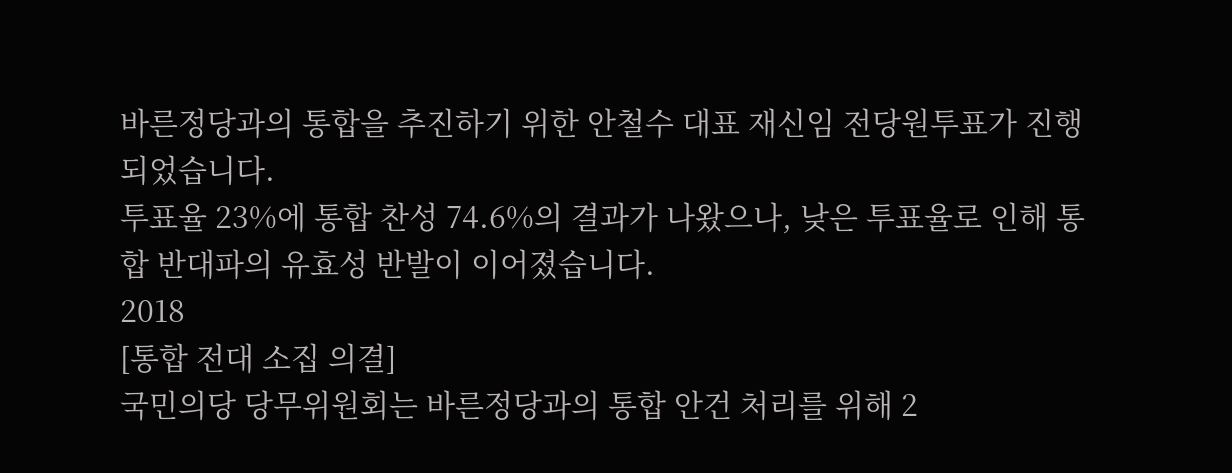바른정당과의 통합을 추진하기 위한 안철수 대표 재신임 전당원투표가 진행되었습니다.
투표율 23%에 통합 찬성 74.6%의 결과가 나왔으나, 낮은 투표율로 인해 통합 반대파의 유효성 반발이 이어졌습니다.
2018
[통합 전대 소집 의결]
국민의당 당무위원회는 바른정당과의 통합 안건 처리를 위해 2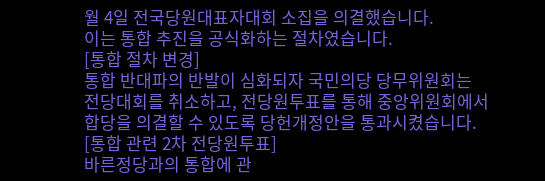월 4일 전국당원대표자대회 소집을 의결했습니다.
이는 통합 추진을 공식화하는 절차였습니다.
[통합 절차 변경]
통합 반대파의 반발이 심화되자 국민의당 당무위원회는 전당대회를 취소하고, 전당원투표를 통해 중앙위원회에서 합당을 의결할 수 있도록 당헌개정안을 통과시켰습니다.
[통합 관련 2차 전당원투표]
바른정당과의 통합에 관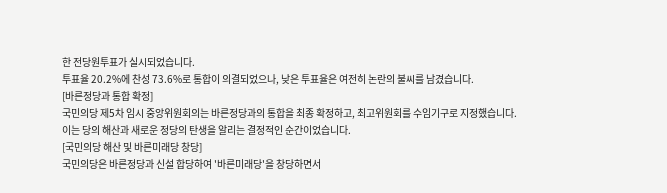한 전당원투표가 실시되었습니다.
투표율 20.2%에 찬성 73.6%로 통합이 의결되었으나, 낮은 투표율은 여전히 논란의 불씨를 남겼습니다.
[바른정당과 통합 확정]
국민의당 제5차 임시 중앙위원회의는 바른정당과의 통합을 최종 확정하고, 최고위원회를 수임기구로 지정했습니다.
이는 당의 해산과 새로운 정당의 탄생을 알리는 결정적인 순간이었습니다.
[국민의당 해산 및 바른미래당 창당]
국민의당은 바른정당과 신설 합당하여 '바른미래당'을 창당하면서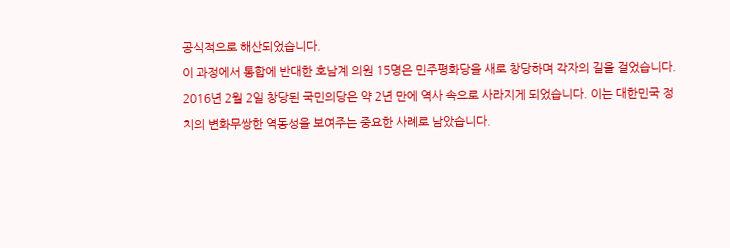공식적으로 해산되었습니다.
이 과정에서 통합에 반대한 호남계 의원 15명은 민주평화당을 새로 창당하며 각자의 길을 걸었습니다.
2016년 2월 2일 창당된 국민의당은 약 2년 만에 역사 속으로 사라지게 되었습니다. 이는 대한민국 정치의 변화무쌍한 역동성을 보여주는 중요한 사례로 남았습니다.